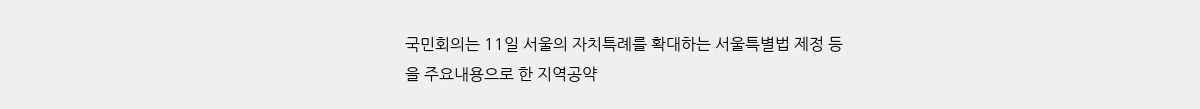국민회의는 11일 서울의 자치특례를 확대하는 서울특별법 제정 등
을 주요내용으로 한 지역공약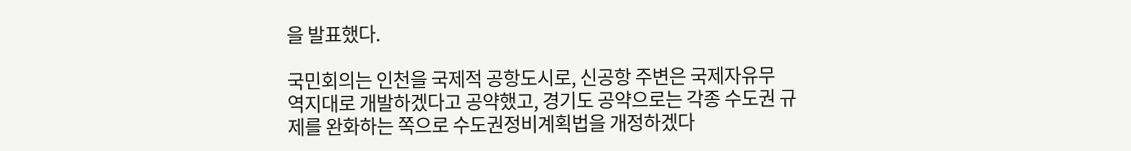을 발표했다.

국민회의는 인천을 국제적 공항도시로, 신공항 주변은 국제자유무
역지대로 개발하겠다고 공약했고, 경기도 공약으로는 각종 수도권 규
제를 완화하는 쪽으로 수도권정비계획법을 개정하겠다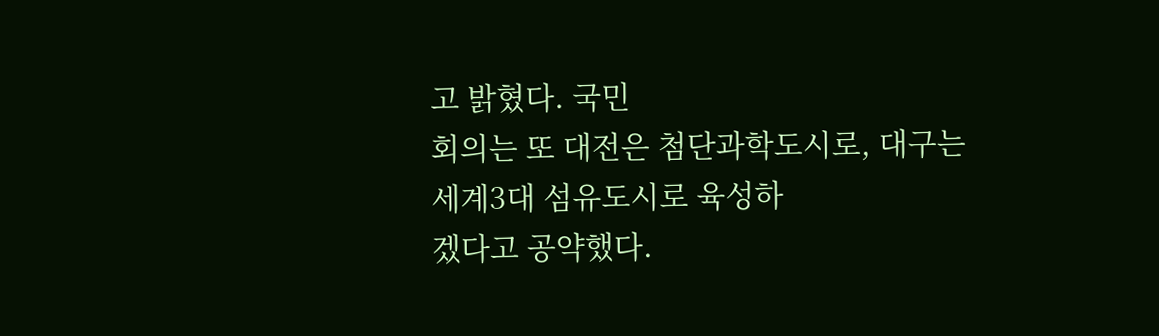고 밝혔다. 국민
회의는 또 대전은 첨단과학도시로, 대구는 세계3대 섬유도시로 육성하
겠다고 공약했다.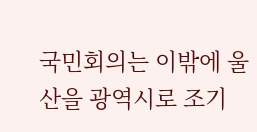국민회의는 이밖에 울산을 광역시로 조기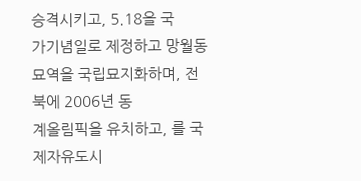승격시키고, 5.18을 국
가기념일로 제정하고 망월동묘역을 국립묘지화하며, 전북에 2006년 동
계올림픽을 유치하고, 를 국제자유도시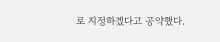로 지정하겠다고 공약했다.